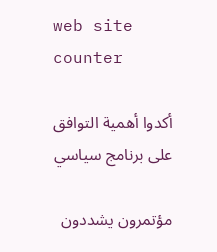web site counter

أكدوا أهمية التوافق على برنامج سياسي

مؤتمرون يشددون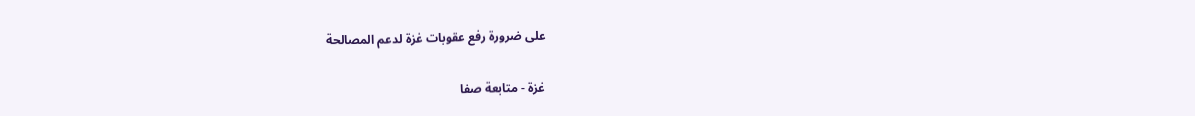على ضرورة رفع عقوبات غزة لدعم المصالحة

غزة - متابعة صفا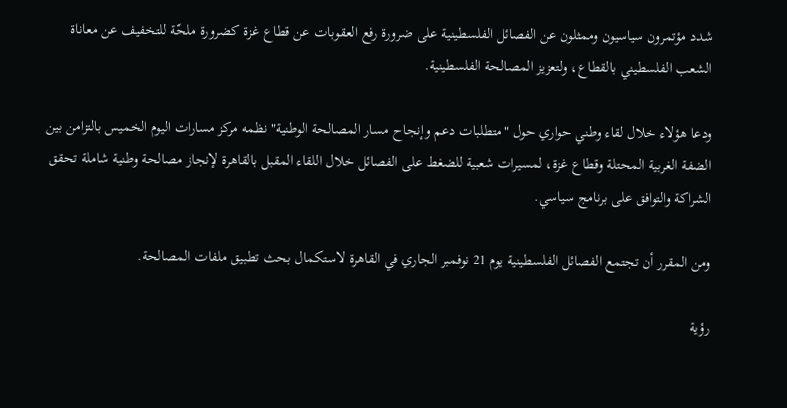شدد مؤتمرون سياسيون وممثلون عن الفصائل الفلسطينية على ضرورة رفع العقوبات عن قطاع غزة كضرورة ملحّة للتخفيف عن معاناة الشعب الفلسطيني بالقطاع، ولتعزيز المصالحة الفلسطينية.

ودعا هؤلاء خلال لقاء وطني حواري حول "متطلبات دعم وإنجاح مسار المصالحة الوطنية" نظمه مركز مسارات اليوم الخميس بالتزامن بين الضفة الغربية المحتلة وقطاع غزة، لمسيرات شعبية للضغط على الفصائل خلال اللقاء المقبل بالقاهرة لإنجاز مصالحة وطنية شاملة تحقق الشراكة والتوافق على برنامج سياسي.

ومن المقرر أن تجتمع الفصائل الفلسطينية يوم 21 نوفمبر الجاري في القاهرة لاستكمال بحث تطبيق ملفات المصالحة.

رؤية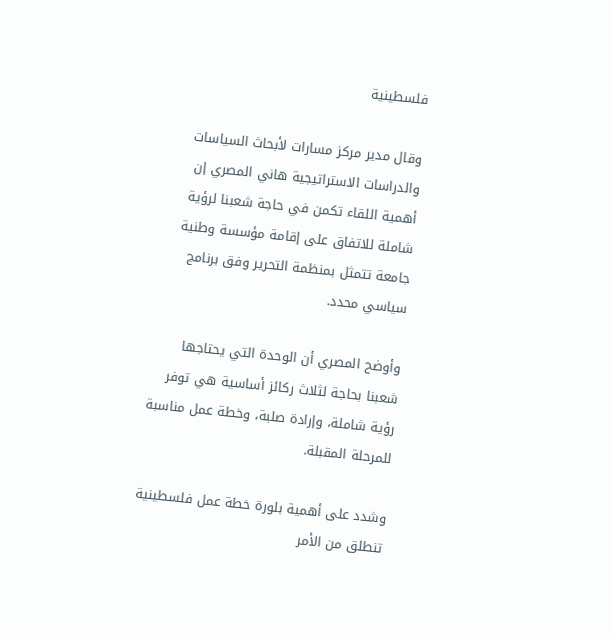فلسطينية

وقال مدير مركز مسارات لأبحاث السياسات والدراسات الاستراتيجية هاني المصري إن أهمية اللقاء تكمن في حاجة شعبنا لرؤية شاملة للاتفاق على إقامة مؤسسة وطنية جامعة تتمثل بمنظمة التحرير وفق برنامج سياسي محدد.

وأوضح المصري أن الوحدة التي يحتاجها شعبنا بحاجة لثلاث ركائز أساسية هي توفر رؤية شاملة، وإرادة صلبة، وخطة عمل مناسبة للمرحلة المقبلة.

وشدد على أهمية بلورة خطة عمل فلسطينية تنطلق من الأمر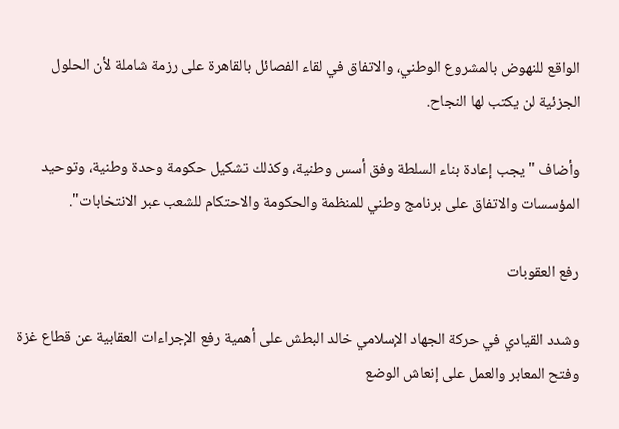الواقع للنهوض بالمشروع الوطني، والاتفاق في لقاء الفصائل بالقاهرة على رزمة شاملة لأن الحلول الجزئية لن يكتب لها النجاح.

وأضاف "يجب إعادة بناء السلطة وفق أسس وطنية، وكذلك تشكيل حكومة وحدة وطنية، وتوحيد المؤسسات والاتفاق على برنامج وطني للمنظمة والحكومة والاحتكام للشعب عبر الانتخابات".

رفع العقوبات

وشدد القيادي في حركة الجهاد الإسلامي خالد البطش على أهمية رفع الإجراءات العقابية عن قطاع غزة وفتح المعابر والعمل على إنعاش الوضع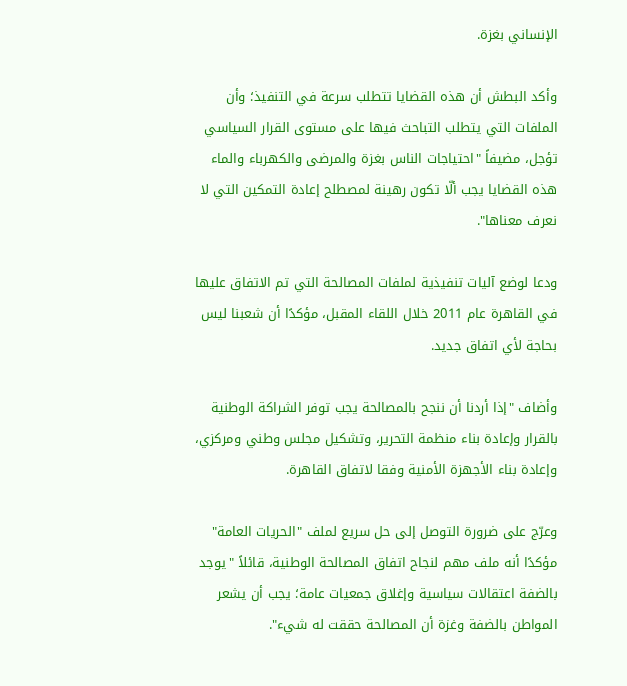الإنساني بغزة.

وأكد البطش أن هذه القضايا تتطلب سرعة في التنفيذ؛ وأن الملفات التي يتطلب التباحث فيها على مستوى القرار السياسي تؤجل، مضيفاً "احتياجات الناس بغزة والمرضى والكهرباء والماء هذه القضايا يجب ألّا تكون رهينة لمصطلح إعادة التمكين التي لا نعرف معناها".

ودعا لوضع آليات تنفيذية لملفات المصالحة التي تم الاتفاق عليها في القاهرة عام 2011 خلال اللقاء المقبل، مؤكدًا أن شعبنا ليس بحاجة لأي اتفاق جديد.

وأضاف "إذا أردنا أن ننجح بالمصالحة يجب توفر الشراكة الوطنية بالقرار وإعادة بناء منظمة التحرير، وتشكيل مجلس وطني ومركزي، وإعادة بناء الأجهزة الأمنية وفقا لاتفاق القاهرة.

وعرّج على ضرورة التوصل إلى حل سريع لملف "الحريات العامة" مؤكدًا أنه ملف مهم لنجاح اتفاق المصالحة الوطنية، قائلاً "يوجد بالضفة اعتقالات سياسية وإغلاق جمعيات عامة؛ يجب أن يشعر المواطن بالضفة وغزة أن المصالحة حققت له شيء".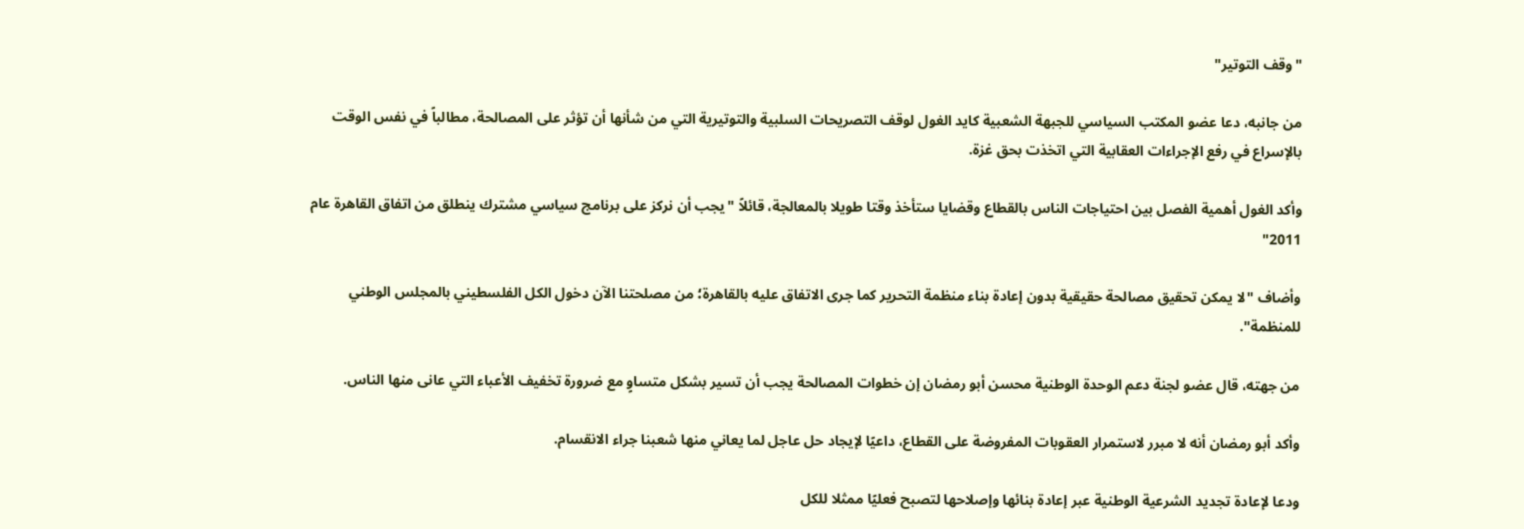"وقف التوتير"

من جانبه، دعا عضو المكتب السياسي للجبهة الشعبية كايد الغول لوقف التصريحات السلبية والتوتيرية التي من شأنها أن تؤثر على المصالحة، مطالباً في نفس الوقت بالإسراع في رفع الإجراءات العقابية التي اتخذت بحق غزة.

وأكد الغول أهمية الفصل بين احتياجات الناس بالقطاع وقضايا ستأخذ وقتا طويلا بالمعالجة، قائلاً "يجب أن نركز على برنامج سياسي مشترك ينطلق من اتفاق القاهرة عام 2011"

وأضاف "لا يمكن تحقيق مصالحة حقيقية بدون إعادة بناء منظمة التحرير كما جرى الاتفاق عليه بالقاهرة؛ من مصلحتنا الآن دخول الكل الفلسطيني بالمجلس الوطني للمنظمة".

من جهته، قال عضو لجنة دعم الوحدة الوطنية محسن أبو رمضان إن خطوات المصالحة يجب أن تسير بشكل متساوٍ مع ضرورة تخفيف الأعباء التي عانى منها الناس.

وأكد أبو رمضان أنه لا مبرر لاستمرار العقوبات المفروضة على القطاع، داعيًا لإيجاد حل عاجل لما يعاني منها شعبنا جراء الانقسام.

ودعا لإعادة تجديد الشرعية الوطنية عبر إعادة بنائها وإصلاحها لتصبح فعليًا ممثلا للكل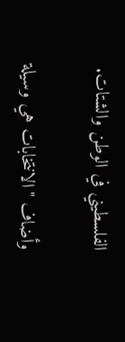الفلسطيني في الوطن والشتات.

وأضاف "الانتخابات هي وسيلة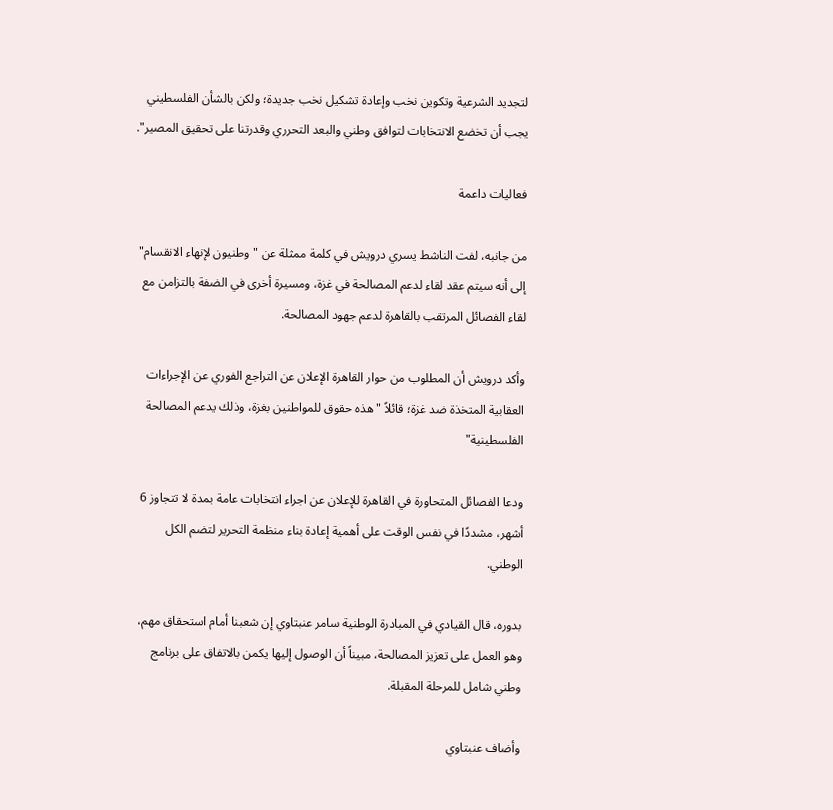لتجديد الشرعية وتكوين نخب وإعادة تشكيل نخب جديدة؛ ولكن بالشأن الفلسطيني يجب أن تخضع الانتخابات لتوافق وطني والبعد التحرري وقدرتنا على تحقيق المصير".

فعاليات داعمة

من جانبه، لفت الناشط يسري درويش في كلمة ممثلة عن "وطنيون لإنهاء الانقسام" إلى أنه سيتم عقد لقاء لدعم المصالحة في غزة، ومسيرة أخرى في الضفة بالتزامن مع لقاء الفصائل المرتقب بالقاهرة لدعم جهود المصالحة.

وأكد درويش أن المطلوب من حوار القاهرة الإعلان عن التراجع الفوري عن الإجراءات العقابية المتخذة ضد غزة؛ قائلاً "هذه حقوق للمواطنين بغزة، وذلك يدعم المصالحة الفلسطينية"

ودعا الفصائل المتحاورة في القاهرة للإعلان عن اجراء انتخابات عامة بمدة لا تتجاوز 6 أشهر، مشددًا في نفس الوقت على أهمية إعادة بناء منظمة التحرير لتضم الكل الوطني.

بدوره، قال القيادي في المبادرة الوطنية سامر عنبتاوي إن شعبنا أمام استحقاق مهم، وهو العمل على تعزيز المصالحة، مبيناً أن الوصول إليها يكمن بالاتفاق على برنامج وطني شامل للمرحلة المقبلة.

وأضاف عنبتاوي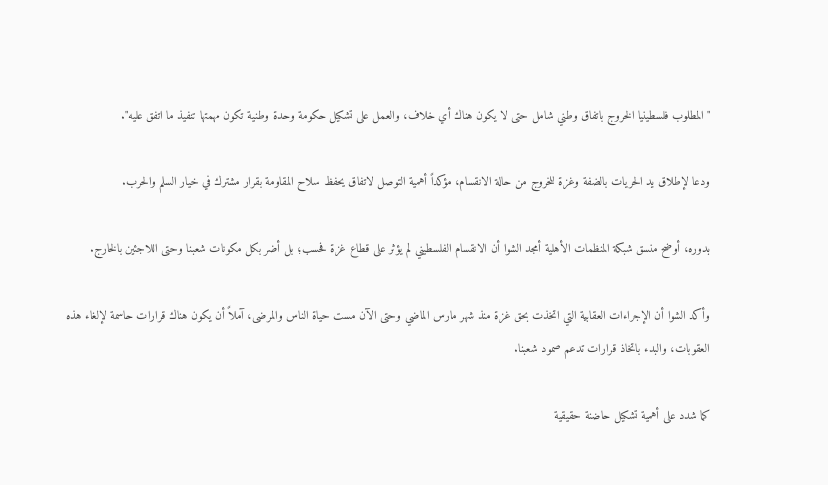"المطلوب فلسطينيا الخروج باتفاق وطني شامل حتى لا يكون هناك أي خلاف، والعمل على تشكيل حكومة وحدة وطنية تكون مهمتها تنفيذ ما اتفق عليه".

ودعا لإطلاق يد الحريات بالضفة وغزة للخروج من حالة الانقسام، مؤكداً أهمية التوصل لاتفاق يحفظ سلاح المقاومة بقرار مشترك في خيار السلم والحرب.

بدوره، أوضح منسق شبكة المنظمات الأهلية أمجد الشوا أن الانقسام الفلسطيني لم يؤثر على قطاع غزة فحسب؛ بل أضر بكل مكونات شعبنا وحتى اللاجئين بالخارج.

وأكد الشوا أن الإجراءات العقابية التي اتخذت بحق غزة منذ شهر مارس الماضي وحتى الآن مست حياة الناس والمرضى، آملاً أن يكون هناك قرارات حاسمة لإلغاء هذه العقوبات، والبدء باتخاذ قرارات تدعم صمود شعبنا.

كما شدد على أهمية تشكيل حاضنة حقيقية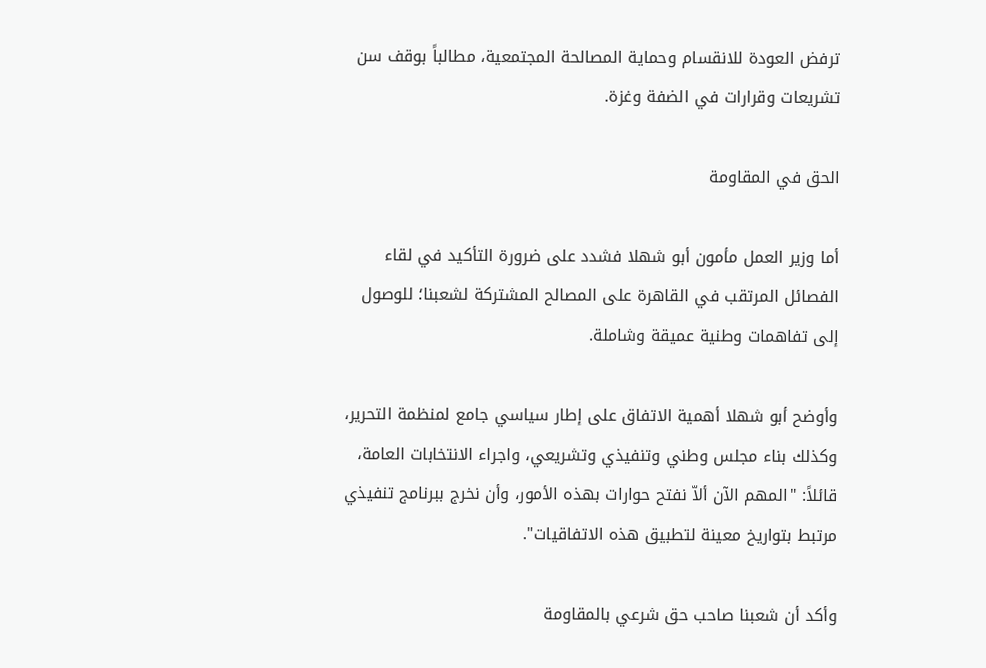ترفض العودة للانقسام وحماية المصالحة المجتمعية، مطالباً بوقف سن تشريعات وقرارات في الضفة وغزة.

الحق في المقاومة

أما وزير العمل مأمون أبو شهلا فشدد على ضرورة التأكيد في لقاء الفصائل المرتقب في القاهرة على المصالح المشتركة لشعبنا؛ للوصول إلى تفاهمات وطنية عميقة وشاملة.

وأوضح أبو شهلا أهمية الاتفاق على إطار سياسي جامع لمنظمة التحرير، وكذلك بناء مجلس وطني وتنفيذي وتشريعي، واجراء الانتخابات العامة، قائلاً: "المهم الآن ألاّ نفتح حوارات بهذه الأمور، وأن نخرج ببرنامج تنفيذي مرتبط بتواريخ معينة لتطبيق هذه الاتفاقيات".

وأكد أن شعبنا صاحب حق شرعي بالمقاومة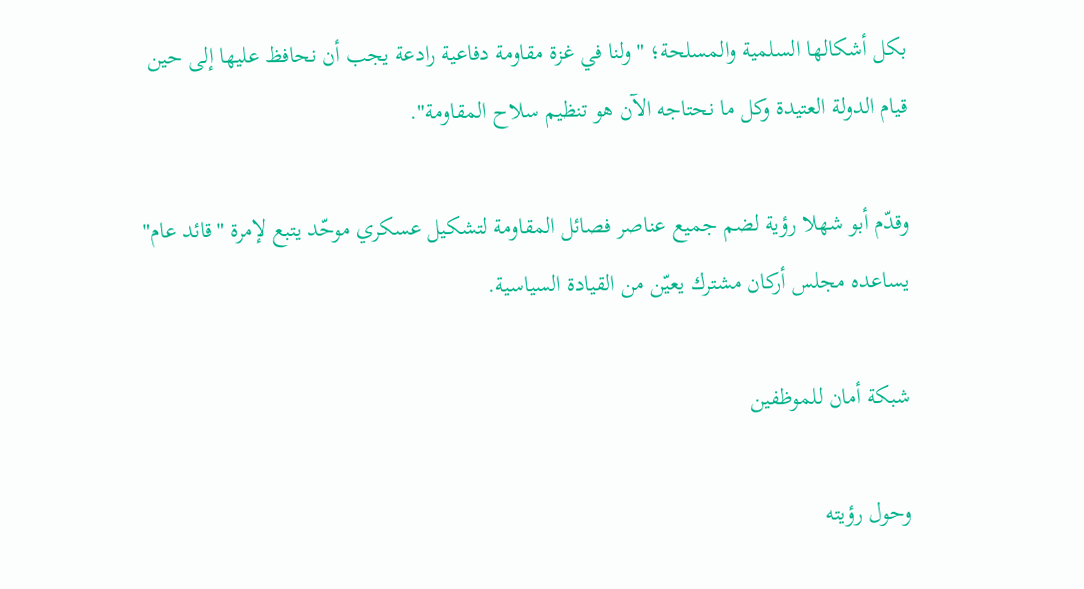بكل أشكالها السلمية والمسلحة؛ "ولنا في غزة مقاومة دفاعية رادعة يجب أن نحافظ عليها إلى حين قيام الدولة العتيدة وكل ما نحتاجه الآن هو تنظيم سلاح المقاومة".

وقدّم أبو شهلا رؤية لضم جميع عناصر فصائل المقاومة لتشكيل عسكري موحّد يتبع لإمرة "قائد عام" يساعده مجلس أركان مشترك يعيّن من القيادة السياسية.

شبكة أمان للموظفين

وحول رؤيته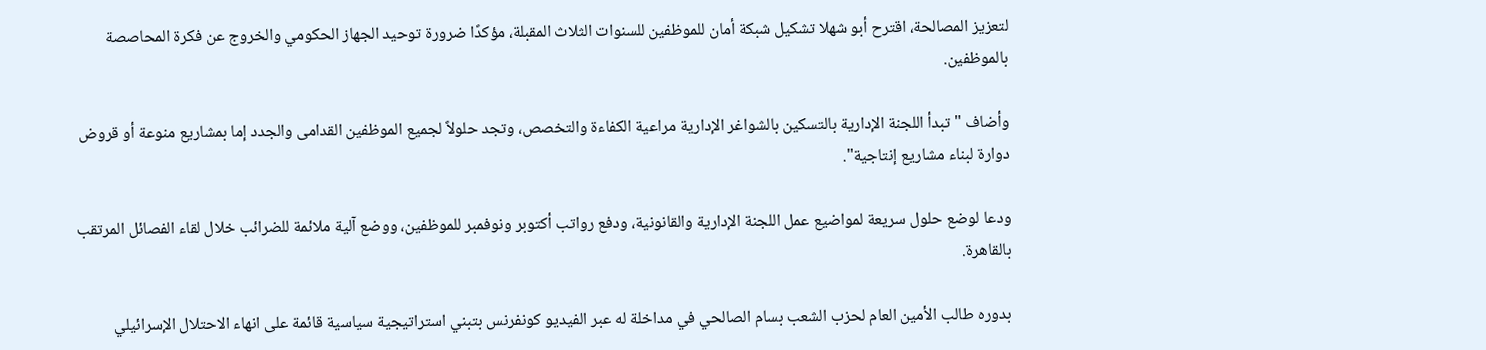لتعزيز المصالحة، اقترح أبو شهلا تشكيل شبكة أمان للموظفين للسنوات الثلاث المقبلة، مؤكدًا ضرورة توحيد الجهاز الحكومي والخروج عن فكرة المحاصصة بالموظفين.

وأضاف "تبدأ اللجنة الإدارية بالتسكين بالشواغر الإدارية مراعية الكفاءة والتخصص، وتجد حلولاً لجميع الموظفين القدامى والجدد إما بمشاريع منوعة أو قروض دوارة لبناء مشاريع إنتاجية".

ودعا لوضع حلول سريعة لمواضيع عمل اللجنة الإدارية والقانونية، ودفع رواتب أكتوبر ونوفمبر للموظفين، ووضع آلية ملائمة للضرائب خلال لقاء الفصائل المرتقب بالقاهرة.

بدوره طالب الأمين العام لحزب الشعب بسام الصالحي في مداخلة له عبر الفيديو كونفرنس بتبني استراتيجية سياسية قائمة على انهاء الاحتلال الإسرائيلي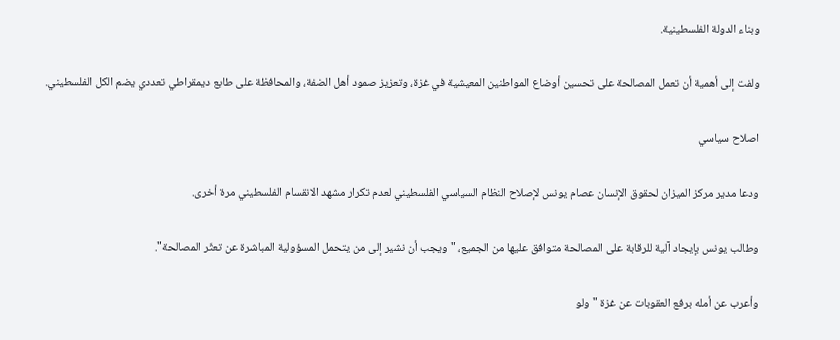وبناء الدولة الفلسطينية.

ولفت إلى أهمية أن تعمل المصالحة على تحسين أوضاع المواطنين المعيشية في غزة، وتعزيز صمود أهل الضفة، والمحافظة على طابع ديمقراطي تعددي يضم الكل الفلسطيني.

اصلاح سياسي

ودعا مدير مركز الميزان لحقوق الإنسان عصام يونس لإصلاح النظام السياسي الفلسطيني لعدم تكرار مشهد الانقسام الفلسطيني مرة أخرى.

وطالب يونس بإيجاد آلية للرقابة على المصالحة متوافق عليها من الجميع، "ويجب أن نشير إلى من يتحمل المسؤولية المباشرة عن تعثّر المصالحة".

وأعرب عن أمله برفع العقوبات عن غزة "ولو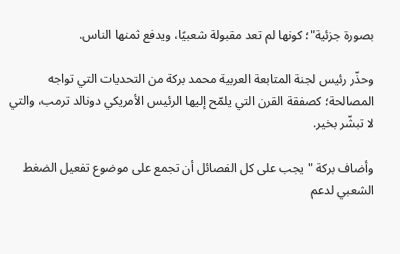بصورة جزئية"؛ كونها لم تعد مقبولة شعبيًا، ويدفع ثمنها الناس.

وحذّر رئيس لجنة المتابعة العربية محمد بركة من التحديات التي تواجه المصالحة؛ كصفقة القرن التي يلمّح إليها الرئيس الأمريكي دونالد ترمب، والتي لا تبشّر بخير.

وأضاف بركة "يجب على كل الفصائل أن تجمع على موضوع تفعيل الضغط الشعبي لدعم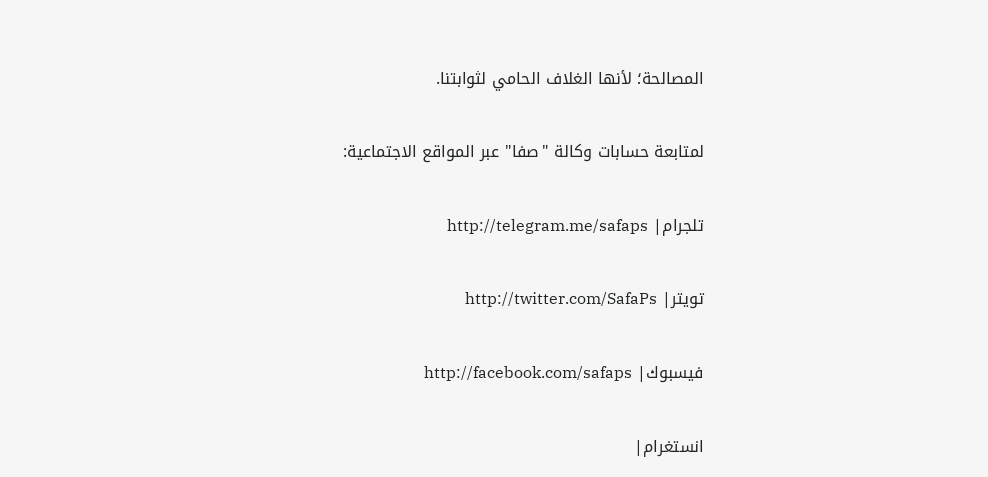المصالحة؛ لأنها الغلاف الحامي لثوابتنا.

لمتابعة حسابات وكالة "صفا" عبر المواقع الاجتماعية:

تلجرام| http://telegram.me/safaps

تويتر| http://twitter.com/SafaPs

فيسبوك| http://facebook.com/safaps

انستغرام|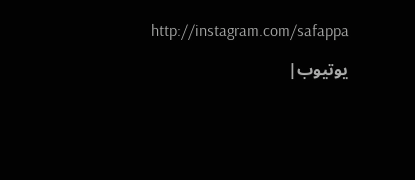http://instagram.com/safappa

يوتيوب|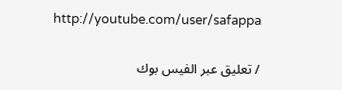http://youtube.com/user/safappa

/ تعليق عبر الفيس بوك